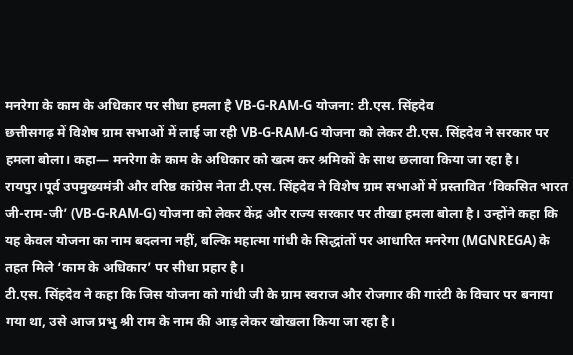मनरेगा के काम के अधिकार पर सीधा हमला है VB-G-RAM-G योजना: टी.एस. सिंहदेव
छत्तीसगढ़ में विशेष ग्राम सभाओं में लाई जा रही VB-G-RAM-G योजना को लेकर टी.एस. सिंहदेव ने सरकार पर हमला बोला। कहा— मनरेगा के काम के अधिकार को खत्म कर श्रमिकों के साथ छलावा किया जा रहा है।
रायपुर।पूर्व उपमुख्यमंत्री और वरिष्ठ कांग्रेस नेता टी.एस. सिंहदेव ने विशेष ग्राम सभाओं में प्रस्तावित ‘विकसित भारत जी-राम-जी’ (VB-G-RAM-G) योजना को लेकर केंद्र और राज्य सरकार पर तीखा हमला बोला है। उन्होंने कहा कि यह केवल योजना का नाम बदलना नहीं, बल्कि महात्मा गांधी के सिद्धांतों पर आधारित मनरेगा (MGNREGA) के तहत मिले ‘काम के अधिकार’ पर सीधा प्रहार है।
टी.एस. सिंहदेव ने कहा कि जिस योजना को गांधी जी के ग्राम स्वराज और रोजगार की गारंटी के विचार पर बनाया गया था, उसे आज प्रभु श्री राम के नाम की आड़ लेकर खोखला किया जा रहा है।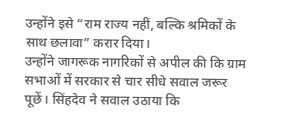उन्होंने इसे “राम राज्य नहीं, बल्कि श्रमिकों के साथ छलावा” करार दिया।
उन्होंने जागरूक नागरिकों से अपील की कि ग्राम सभाओं में सरकार से चार सीधे सवाल जरूर पूछें। सिंहदेव ने सवाल उठाया कि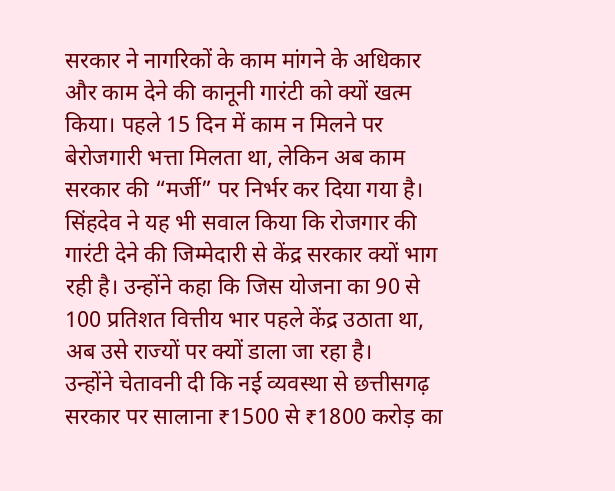सरकार ने नागरिकों के काम मांगने के अधिकार और काम देने की कानूनी गारंटी को क्यों खत्म किया। पहले 15 दिन में काम न मिलने पर बेरोजगारी भत्ता मिलता था, लेकिन अब काम सरकार की “मर्जी” पर निर्भर कर दिया गया है।
सिंहदेव ने यह भी सवाल किया कि रोजगार की गारंटी देने की जिम्मेदारी से केंद्र सरकार क्यों भाग रही है। उन्होंने कहा कि जिस योजना का 90 से 100 प्रतिशत वित्तीय भार पहले केंद्र उठाता था, अब उसे राज्यों पर क्यों डाला जा रहा है।
उन्होंने चेतावनी दी कि नई व्यवस्था से छत्तीसगढ़ सरकार पर सालाना ₹1500 से ₹1800 करोड़ का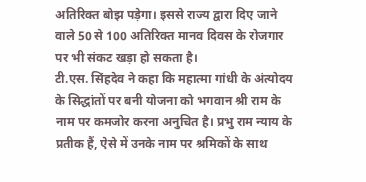अतिरिक्त बोझ पड़ेगा। इससे राज्य द्वारा दिए जाने वाले 50 से 100 अतिरिक्त मानव दिवस के रोजगार पर भी संकट खड़ा हो सकता है।
टी.एस. सिंहदेव ने कहा कि महात्मा गांधी के अंत्योदय के सिद्धांतों पर बनी योजना को भगवान श्री राम के नाम पर कमजोर करना अनुचित है। प्रभु राम न्याय के प्रतीक हैं, ऐसे में उनके नाम पर श्रमिकों के साथ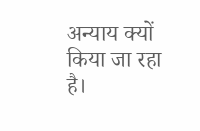अन्याय क्यों किया जा रहा है।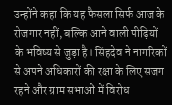उन्होंने कहा कि यह फैसला सिर्फ आज के रोजगार नहीं, बल्कि आने वाली पीढ़ियों के भविष्य से जुड़ा है। सिंहदेव ने नागरिकों से अपने अधिकारों की रक्षा के लिए सजग रहने और ग्राम सभाओं में विरोध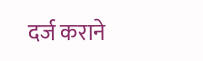दर्ज कराने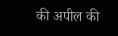की अपील की